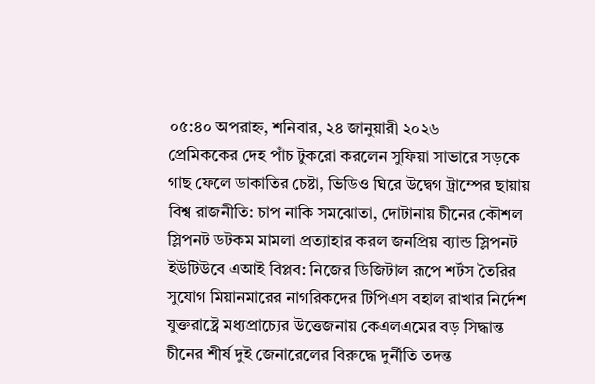০৫:৪০ অপরাহ্ন, শনিবার, ২৪ জানুয়ারী ২০২৬
প্রেমিককের দেহ পাঁচ টুকরো করলেন সুফিয়া সাভারে সড়কে গাছ ফেলে ডাকাতির চেষ্টা, ভিডিও ঘিরে উদ্বেগ ট্রাম্পের ছায়ায় বিশ্ব রাজনীতি: চাপ নাকি সমঝোতা, দোটানায় চীনের কৌশল স্লিপনট ডটকম মামলা প্রত্যাহার করল জনপ্রিয় ব্যান্ড স্লিপনট ইউটিউবে এআই বিপ্লব: নিজের ডিজিটাল রূপে শর্টস তৈরির সুযোগ মিয়ানমারের নাগরিকদের টিপিএস বহাল রাখার নির্দেশ যুক্তরাষ্ট্রে মধ্যপ্রাচ্যের উত্তেজনায় কেএলএমের বড় সিদ্ধান্ত চীনের শীর্ষ দুই জেনারেলের বিরুদ্ধে দুর্নীতি তদন্ত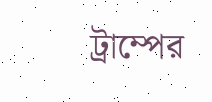ট্রাম্পের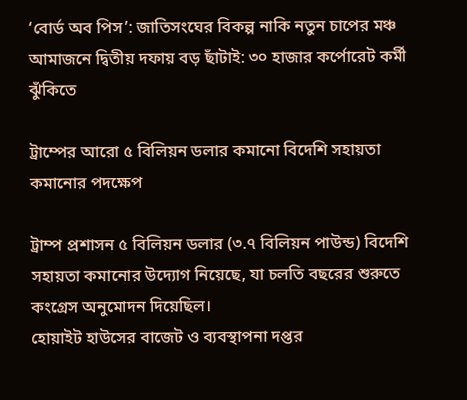‘বোর্ড অব পিস’: জাতিসংঘের বিকল্প নাকি নতুন চাপের মঞ্চ আমাজনে দ্বিতীয় দফায় বড় ছাঁটাই: ৩০ হাজার কর্পোরেট কর্মী ঝুঁকিতে

ট্রাম্পের আরো ৫ বিলিয়ন ডলার কমানো বিদেশি সহায়তা কমানোর পদক্ষেপ

ট্রাম্প প্রশাসন ৫ বিলিয়ন ডলার (৩.৭ বিলিয়ন পাউন্ড) বিদেশি সহায়তা কমানোর উদ্যোগ নিয়েছে, যা চলতি বছরের শুরুতে কংগ্রেস অনুমোদন দিয়েছিল।
হোয়াইট হাউসের বাজেট ও ব্যবস্থাপনা দপ্তর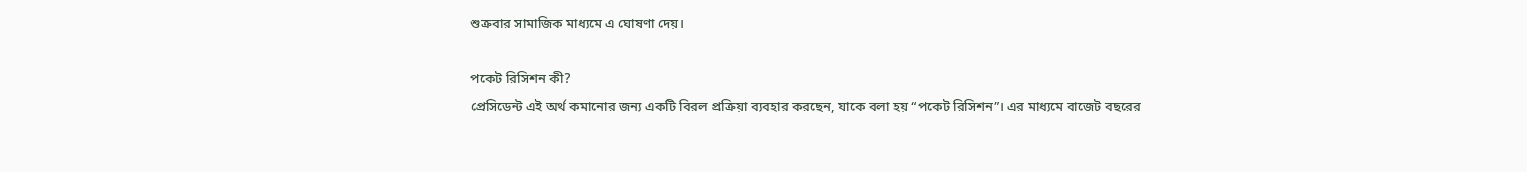শুক্রবার সামাজিক মাধ্যমে এ ঘোষণা দেয়।

পকেট রিসিশন কী?
প্রেসিডেন্ট এই অর্থ কমানোর জন্য একটি বিরল প্রক্রিয়া ব্যবহার করছেন, যাকে বলা হয় “পকেট রিসিশন”। এর মাধ্যমে বাজেট বছরের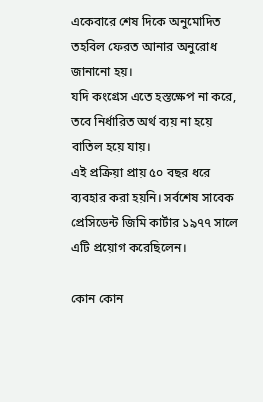একেবারে শেষ দিকে অনুমোদিত তহবিল ফেরত আনার অনুরোধ জানানো হয়।
যদি কংগ্রেস এতে হস্তক্ষেপ না করে, তবে নির্ধারিত অর্থ ব্যয় না হয়ে বাতিল হয়ে যায়।
এই প্রক্রিয়া প্রায় ৫০ বছর ধরে ব্যবহার করা হয়নি। সর্বশেষ সাবেক প্রেসিডেন্ট জিমি কার্টার ১৯৭৭ সালে এটি প্রয়োগ করেছিলেন।

কোন কোন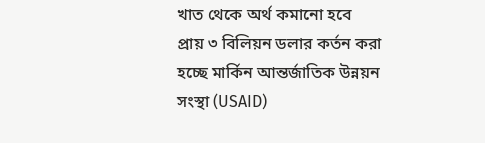খাত থেকে অর্থ কমানো হবে
প্রায় ৩ বিলিয়ন ডলার কর্তন করা হচ্ছে মার্কিন আন্তর্জাতিক উন্নয়ন সংস্থা (USAID)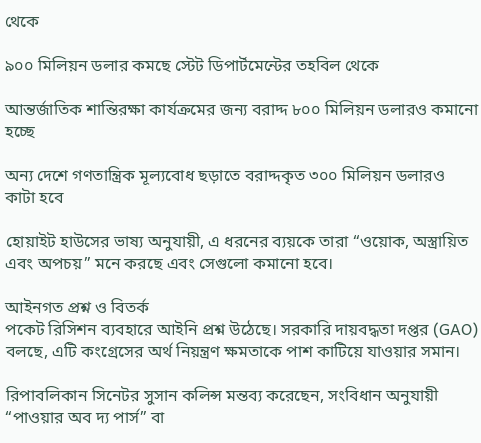থেকে

৯০০ মিলিয়ন ডলার কমছে স্টেট ডিপার্টমেন্টের তহবিল থেকে

আন্তর্জাতিক শান্তিরক্ষা কার্যক্রমের জন্য বরাদ্দ ৮০০ মিলিয়ন ডলারও কমানো হচ্ছে

অন্য দেশে গণতান্ত্রিক মূল্যবোধ ছড়াতে বরাদ্দকৃত ৩০০ মিলিয়ন ডলারও কাটা হবে

হোয়াইট হাউসের ভাষ্য অনুযায়ী, এ ধরনের ব্যয়কে তারা “ওয়োক, অস্ত্রায়িত এবং অপচয়” মনে করছে এবং সেগুলো কমানো হবে।

আইনগত প্রশ্ন ও বিতর্ক
পকেট রিসিশন ব্যবহারে আইনি প্রশ্ন উঠেছে। সরকারি দায়বদ্ধতা দপ্তর (GAO) বলছে, এটি কংগ্রেসের অর্থ নিয়ন্ত্রণ ক্ষমতাকে পাশ কাটিয়ে যাওয়ার সমান।

রিপাবলিকান সিনেটর সুসান কলিন্স মন্তব্য করেছেন, সংবিধান অনুযায়ী “পাওয়ার অব দ্য পার্স” বা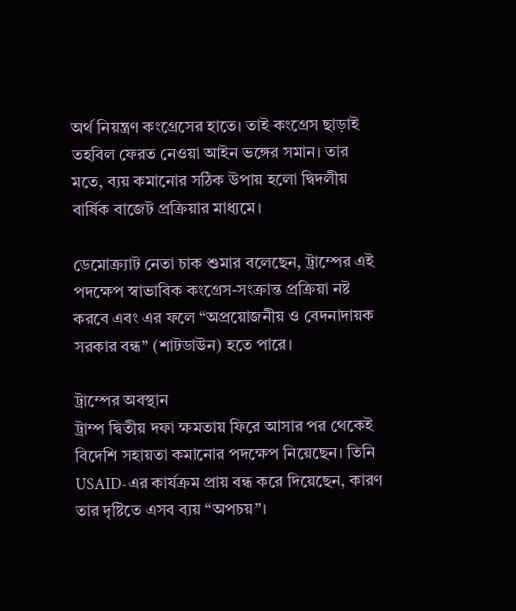অর্থ নিয়ন্ত্রণ কংগ্রেসের হাতে। তাই কংগ্রেস ছাড়াই তহবিল ফেরত নেওয়া আইন ভঙ্গের সমান। তার মতে, ব্যয় কমানোর সঠিক উপায় হলো দ্বিদলীয় বার্ষিক বাজেট প্রক্রিয়ার মাধ্যমে।

ডেমোক্র্যাট নেতা চাক শুমার বলেছেন, ট্রাম্পের এই পদক্ষেপ স্বাভাবিক কংগ্রেস-সংক্রান্ত প্রক্রিয়া নষ্ট করবে এবং এর ফলে “অপ্রয়োজনীয় ও বেদনাদায়ক সরকার বন্ধ” (শাটডাউন) হতে পারে।

ট্রাম্পের অবস্থান
ট্রাম্প দ্বিতীয় দফা ক্ষমতায় ফিরে আসার পর থেকেই বিদেশি সহায়তা কমানোর পদক্ষেপ নিয়েছেন। তিনি USAID-এর কার্যক্রম প্রায় বন্ধ করে দিয়েছেন, কারণ তার দৃষ্টিতে এসব ব্যয় “অপচয়”।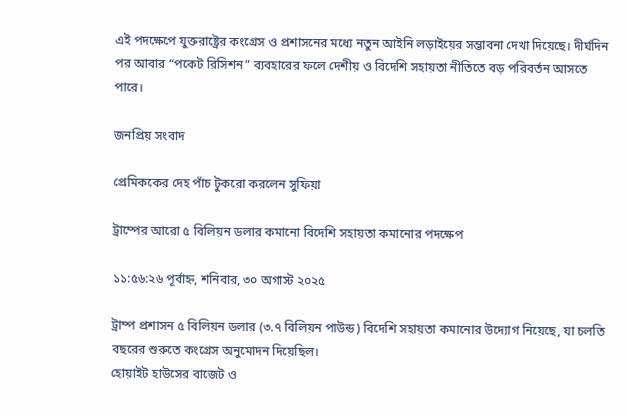এই পদক্ষেপে যুক্তরাষ্ট্রের কংগ্রেস ও প্রশাসনের মধ্যে নতুন আইনি লড়াইয়ের সম্ভাবনা দেখা দিয়েছে। দীর্ঘদিন পর আবার “পকেট রিসিশন” ব্যবহারের ফলে দেশীয় ও বিদেশি সহায়তা নীতিতে বড় পরিবর্তন আসতে পারে।

জনপ্রিয় সংবাদ

প্রেমিককের দেহ পাঁচ টুকরো করলেন সুফিয়া

ট্রাম্পের আরো ৫ বিলিয়ন ডলার কমানো বিদেশি সহায়তা কমানোর পদক্ষেপ

১১:৫৬:২৬ পূর্বাহ্ন, শনিবার, ৩০ অগাস্ট ২০২৫

ট্রাম্প প্রশাসন ৫ বিলিয়ন ডলার (৩.৭ বিলিয়ন পাউন্ড) বিদেশি সহায়তা কমানোর উদ্যোগ নিয়েছে, যা চলতি বছরের শুরুতে কংগ্রেস অনুমোদন দিয়েছিল।
হোয়াইট হাউসের বাজেট ও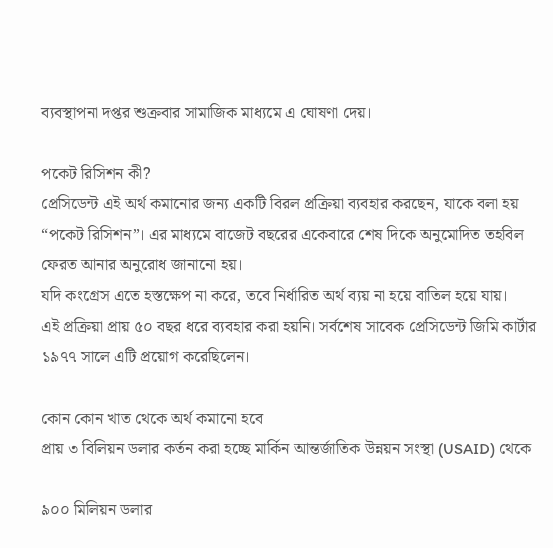ব্যবস্থাপনা দপ্তর শুক্রবার সামাজিক মাধ্যমে এ ঘোষণা দেয়।

পকেট রিসিশন কী?
প্রেসিডেন্ট এই অর্থ কমানোর জন্য একটি বিরল প্রক্রিয়া ব্যবহার করছেন, যাকে বলা হয় “পকেট রিসিশন”। এর মাধ্যমে বাজেট বছরের একেবারে শেষ দিকে অনুমোদিত তহবিল ফেরত আনার অনুরোধ জানানো হয়।
যদি কংগ্রেস এতে হস্তক্ষেপ না করে, তবে নির্ধারিত অর্থ ব্যয় না হয়ে বাতিল হয়ে যায়।
এই প্রক্রিয়া প্রায় ৫০ বছর ধরে ব্যবহার করা হয়নি। সর্বশেষ সাবেক প্রেসিডেন্ট জিমি কার্টার ১৯৭৭ সালে এটি প্রয়োগ করেছিলেন।

কোন কোন খাত থেকে অর্থ কমানো হবে
প্রায় ৩ বিলিয়ন ডলার কর্তন করা হচ্ছে মার্কিন আন্তর্জাতিক উন্নয়ন সংস্থা (USAID) থেকে

৯০০ মিলিয়ন ডলার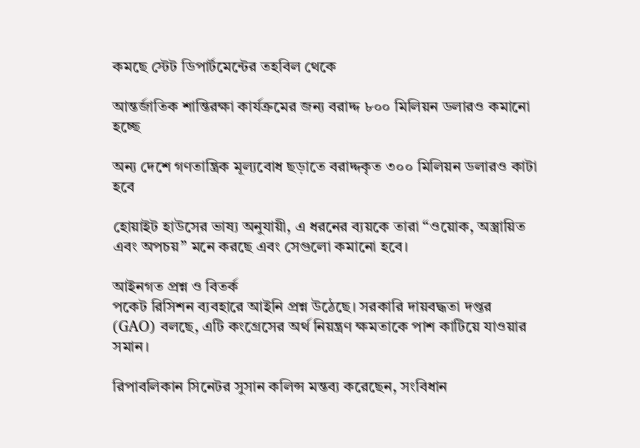কমছে স্টেট ডিপার্টমেন্টের তহবিল থেকে

আন্তর্জাতিক শান্তিরক্ষা কার্যক্রমের জন্য বরাদ্দ ৮০০ মিলিয়ন ডলারও কমানো হচ্ছে

অন্য দেশে গণতান্ত্রিক মূল্যবোধ ছড়াতে বরাদ্দকৃত ৩০০ মিলিয়ন ডলারও কাটা হবে

হোয়াইট হাউসের ভাষ্য অনুযায়ী, এ ধরনের ব্যয়কে তারা “ওয়োক, অস্ত্রায়িত এবং অপচয়” মনে করছে এবং সেগুলো কমানো হবে।

আইনগত প্রশ্ন ও বিতর্ক
পকেট রিসিশন ব্যবহারে আইনি প্রশ্ন উঠেছে। সরকারি দায়বদ্ধতা দপ্তর (GAO) বলছে, এটি কংগ্রেসের অর্থ নিয়ন্ত্রণ ক্ষমতাকে পাশ কাটিয়ে যাওয়ার সমান।

রিপাবলিকান সিনেটর সুসান কলিন্স মন্তব্য করেছেন, সংবিধান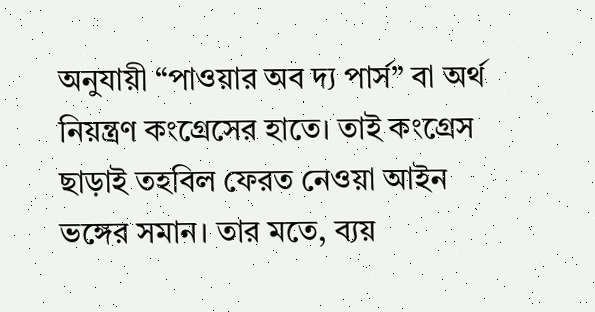অনুযায়ী “পাওয়ার অব দ্য পার্স” বা অর্থ নিয়ন্ত্রণ কংগ্রেসের হাতে। তাই কংগ্রেস ছাড়াই তহবিল ফেরত নেওয়া আইন ভঙ্গের সমান। তার মতে, ব্যয়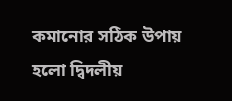কমানোর সঠিক উপায় হলো দ্বিদলীয়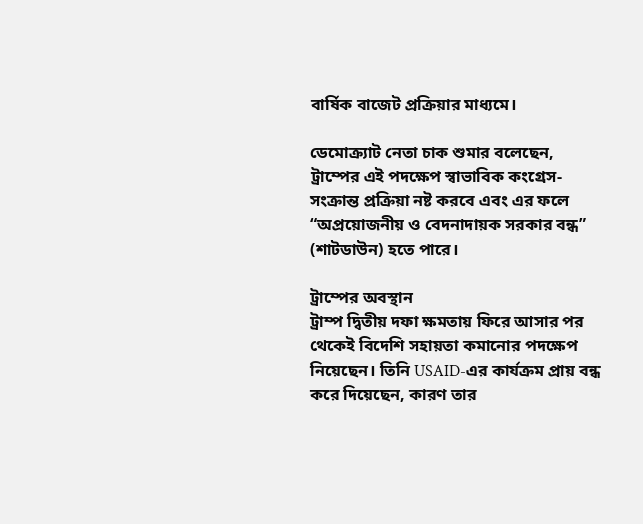বার্ষিক বাজেট প্রক্রিয়ার মাধ্যমে।

ডেমোক্র্যাট নেতা চাক শুমার বলেছেন, ট্রাম্পের এই পদক্ষেপ স্বাভাবিক কংগ্রেস-সংক্রান্ত প্রক্রিয়া নষ্ট করবে এবং এর ফলে “অপ্রয়োজনীয় ও বেদনাদায়ক সরকার বন্ধ” (শাটডাউন) হতে পারে।

ট্রাম্পের অবস্থান
ট্রাম্প দ্বিতীয় দফা ক্ষমতায় ফিরে আসার পর থেকেই বিদেশি সহায়তা কমানোর পদক্ষেপ নিয়েছেন। তিনি USAID-এর কার্যক্রম প্রায় বন্ধ করে দিয়েছেন, কারণ তার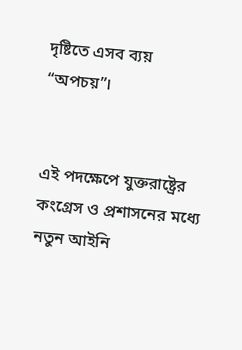দৃষ্টিতে এসব ব্যয় “অপচয়”।


এই পদক্ষেপে যুক্তরাষ্ট্রের কংগ্রেস ও প্রশাসনের মধ্যে নতুন আইনি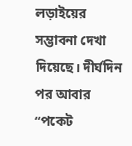লড়াইয়ের সম্ভাবনা দেখা দিয়েছে। দীর্ঘদিন পর আবার “পকেট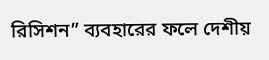রিসিশন” ব্যবহারের ফলে দেশীয়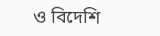ও বিদেশি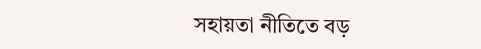সহায়তা নীতিতে বড়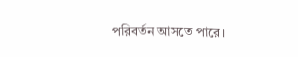পরিবর্তন আসতে পারে।